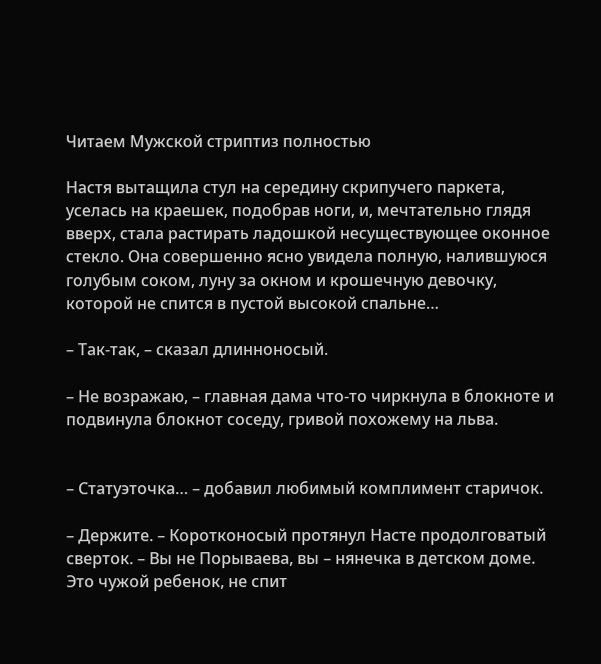Читаем Мужской стриптиз полностью

Настя вытащила стул на середину скрипучего паркета, уселась на краешек, подобрав ноги, и, мечтательно глядя вверх, стала растирать ладошкой несуществующее оконное стекло. Она совершенно ясно увидела полную, налившуюся голубым соком, луну за окном и крошечную девочку, которой не спится в пустой высокой спальне…

– Так-так, – сказал длинноносый.

– Не возражаю, – главная дама что-то чиркнула в блокноте и подвинула блокнот соседу, гривой похожему на льва.


– Статуэточка… – добавил любимый комплимент старичок.

– Держите. – Коротконосый протянул Насте продолговатый сверток. – Вы не Порываева, вы – нянечка в детском доме. Это чужой ребенок, не спит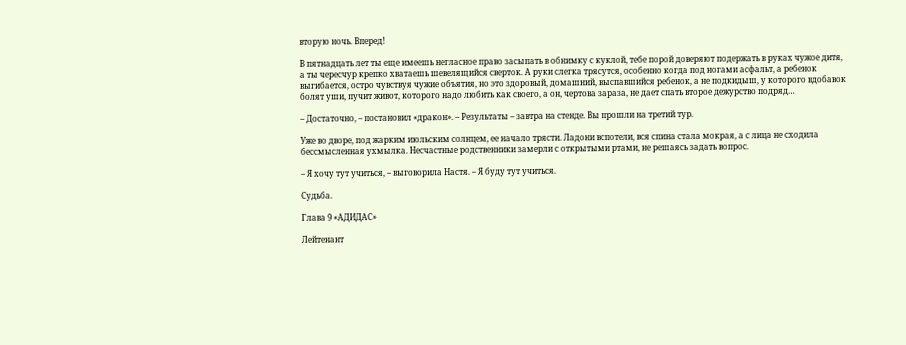вторую ночь. Вперед!

В пятнадцать лет ты еще имеешь негласное право засыпать в обнимку с куклой, тебе порой доверяют подержать в руках чужое дитя, а ты чересчур крепко хватаешь шевелящийся сверток. А руки слегка трясутся, особенно когда под ногами асфальт, а ребенок выгибается, остро чувствуя чужие объятия, но это здоровый, домашний, выспавшийся ребенок, а не подкидыш, у которого вдобавок болят уши, пучит живот, которого надо любить как своего, а он, чертова зараза, не дает спать второе дежурство подряд…

– Достаточно, – постановил «дракон». – Результаты – завтра на стенде. Вы прошли на третий тур.

Уже во дворе, под жарким июльским солнцем, ее начало трясти. Ладони вспотели, вся спина стала мокрая, а с лица не сходила бессмысленная ухмылка. Несчастные родственники замерли с открытыми ртами, не решаясь задать вопрос.

– Я хочу тут учиться, – выговорила Настя. – Я буду тут учиться.

Судьба.

Глава 9 «АДИДАС»

Лейтенант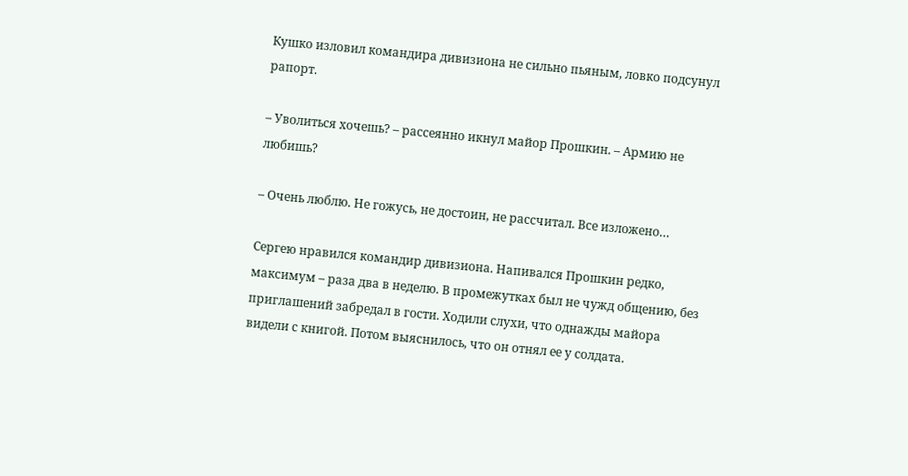Кушко изловил командира дивизиона не сильно пьяным, ловко подсунул рапорт.

– Уволиться хочешь? – рассеянно икнул майор Прошкин. – Армию не любишь?

– Очень люблю. Не гожусь, не достоин, не рассчитал. Все изложено…

Сергею нравился командир дивизиона. Напивался Прошкин редко, максимум – раза два в неделю. В промежутках был не чужд общению, без приглашений забредал в гости. Ходили слухи, что однажды майора видели с книгой. Потом выяснилось, что он отнял ее у солдата.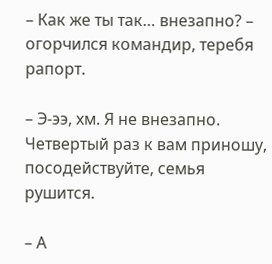– Как же ты так… внезапно? – огорчился командир, теребя рапорт.

– Э-ээ, хм. Я не внезапно. Четвертый раз к вам приношу, посодействуйте, семья рушится.

– А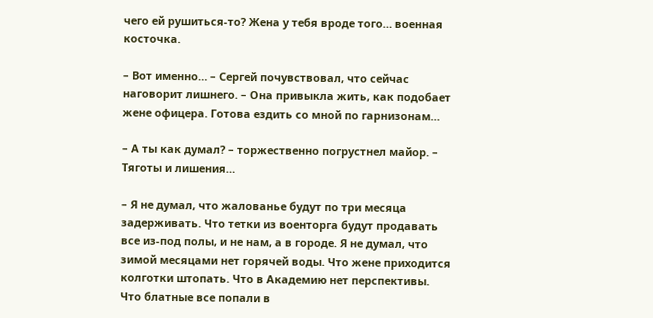чего ей рушиться-то? Жена у тебя вроде того… военная косточка.

– Вот именно… – Сергей почувствовал, что сейчас наговорит лишнего. – Она привыкла жить, как подобает жене офицера. Готова ездить со мной по гарнизонам…

– А ты как думал? – торжественно погрустнел майор. – Тяготы и лишения…

– Я не думал, что жалованье будут по три месяца задерживать. Что тетки из военторга будут продавать все из-под полы, и не нам, а в городе. Я не думал, что зимой месяцами нет горячей воды. Что жене приходится колготки штопать. Что в Академию нет перспективы. Что блатные все попали в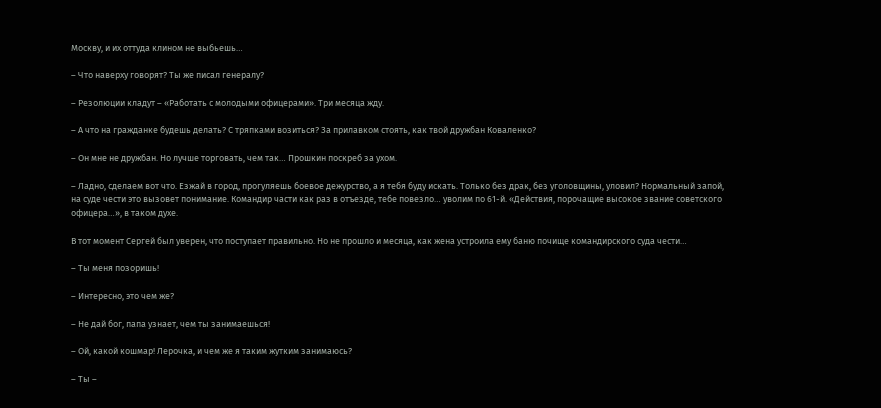Москву, и их оттуда клином не выбьешь…

– Что наверху говорят? Ты же писал генералу?

– Резолюции кладут – «Работать с молодыми офицерами». Три месяца жду.

– А что на гражданке будешь делать? С тряпками возиться? За прилавком стоять, как твой дружбан Коваленко?

– Он мне не дружбан. Но лучше торговать, чем так… Прошкин поскреб за ухом.

– Ладно, сделаем вот что. Езжай в город, прогуляешь боевое дежурство, а я тебя буду искать. Только без драк, без уголовщины, уловил? Нормальный запой, на суде чести это вызовет понимание. Командир части как раз в отъезде, тебе повезло… уволим по 61-й. «Действия, порочащие высокое звание советского офицера…», в таком духе.

В тот момент Сергей был уверен, что поступает правильно. Но не прошло и месяца, как жена устроила ему баню почище командирского суда чести…

– Ты меня позоришь!

– Интересно, это чем же?

– Не дай бог, папа узнает, чем ты занимаешься!

– Ой, какой кошмар! Лерочка, и чем же я таким жутким занимаюсь?

– Ты –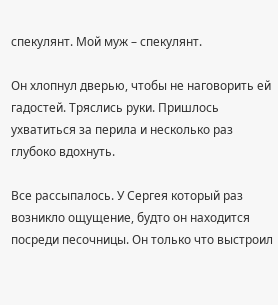спекулянт. Мой муж – спекулянт.

Он хлопнул дверью, чтобы не наговорить ей гадостей. Тряслись руки. Пришлось ухватиться за перила и несколько раз глубоко вдохнуть.

Все рассыпалось. У Сергея который раз возникло ощущение, будто он находится посреди песочницы. Он только что выстроил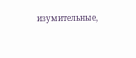изумительные,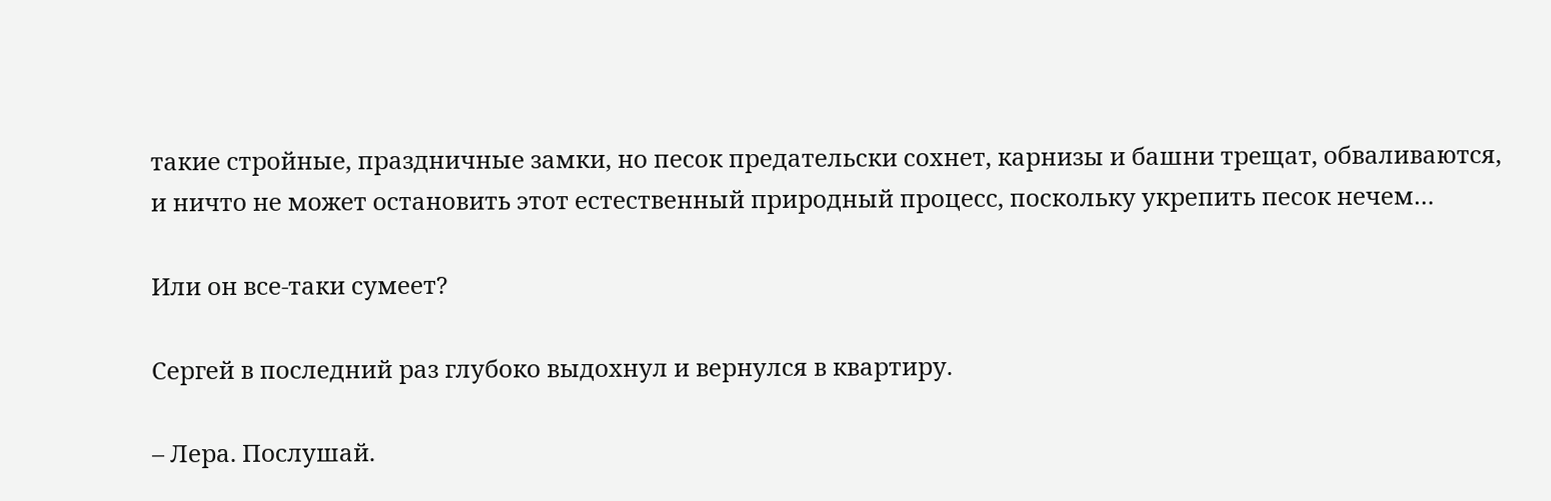такие стройные, праздничные замки, но песок предательски сохнет, карнизы и башни трещат, обваливаются, и ничто не может остановить этот естественный природный процесс, поскольку укрепить песок нечем…

Или он все-таки сумеет?

Сергей в последний раз глубоко выдохнул и вернулся в квартиру.

– Лера. Послушай.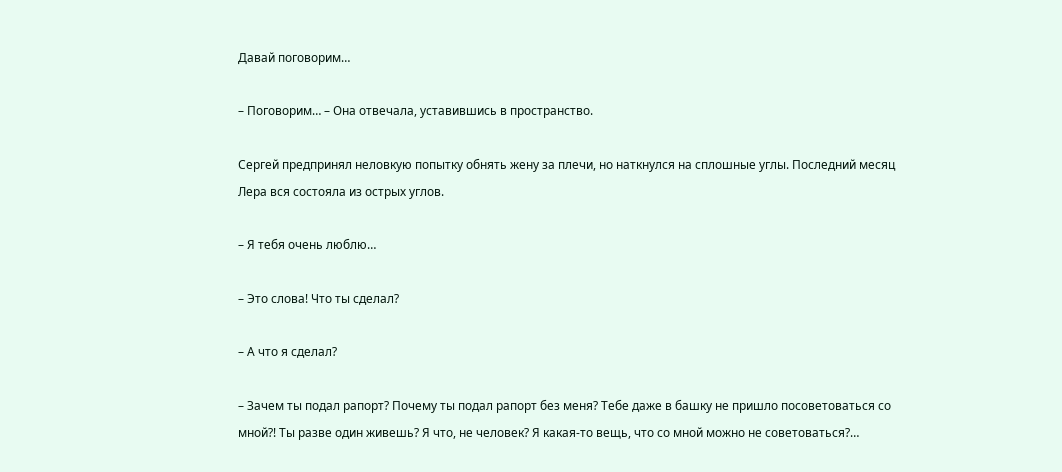Давай поговорим…

– Поговорим… – Она отвечала, уставившись в пространство.

Сергей предпринял неловкую попытку обнять жену за плечи, но наткнулся на сплошные углы. Последний месяц Лера вся состояла из острых углов.

– Я тебя очень люблю…

– Это слова! Что ты сделал?

– А что я сделал?

– Зачем ты подал рапорт? Почему ты подал рапорт без меня? Тебе даже в башку не пришло посоветоваться со мной?! Ты разве один живешь? Я что, не человек? Я какая-то вещь, что со мной можно не советоваться?…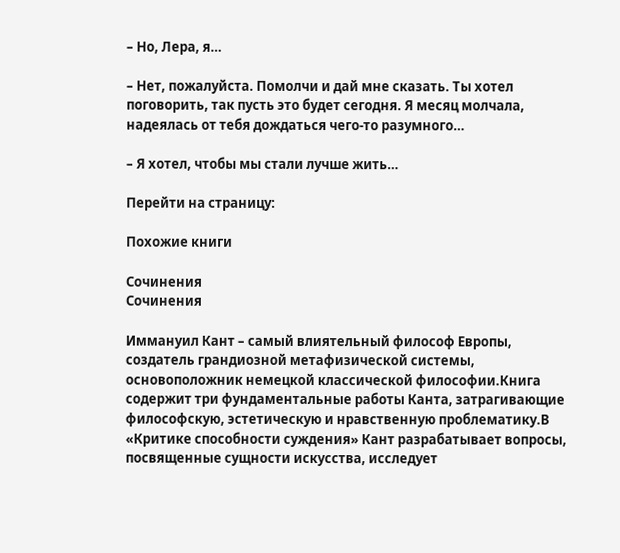– Но, Лера, я…

– Нет, пожалуйста. Помолчи и дай мне сказать. Ты хотел поговорить, так пусть это будет сегодня. Я месяц молчала, надеялась от тебя дождаться чего-то разумного…

– Я хотел, чтобы мы стали лучше жить…

Перейти на страницу:

Похожие книги

Сочинения
Сочинения

Иммануил Кант – самый влиятельный философ Европы, создатель грандиозной метафизической системы, основоположник немецкой классической философии.Книга содержит три фундаментальные работы Канта, затрагивающие философскую, эстетическую и нравственную проблематику.В «Критике способности суждения» Кант разрабатывает вопросы, посвященные сущности искусства, исследует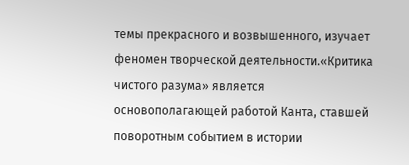темы прекрасного и возвышенного, изучает феномен творческой деятельности.«Критика чистого разума» является основополагающей работой Канта, ставшей поворотным событием в истории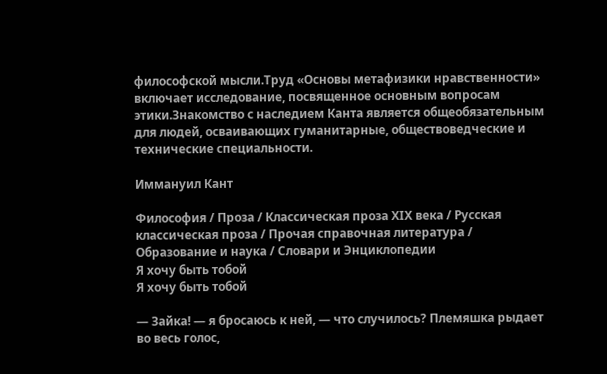философской мысли.Труд «Основы метафизики нравственности» включает исследование, посвященное основным вопросам этики.Знакомство с наследием Канта является общеобязательным для людей, осваивающих гуманитарные, обществоведческие и технические специальности.

Иммануил Кант

Философия / Проза / Классическая проза ХIX века / Русская классическая проза / Прочая справочная литература / Образование и наука / Словари и Энциклопедии
Я хочу быть тобой
Я хочу быть тобой

— Зайка! — я бросаюсь к ней, — что случилось? Племяшка рыдает во весь голос,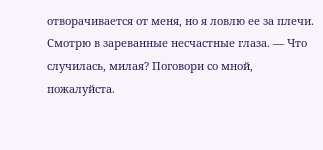отворачивается от меня, но я ловлю ее за плечи. Смотрю в зареванные несчастные глаза. — Что случилась, милая? Поговори со мной, пожалуйста.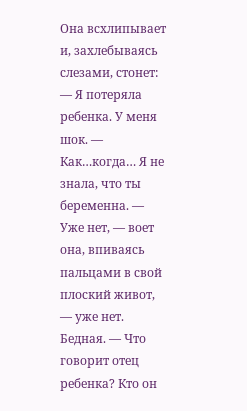Она всхлипывает и, захлебываясь слезами, стонет: — Я потеряла ребенка. У меня шок. — Как…когда… Я не знала, что ты беременна. — Уже нет, — воет она, впиваясь пальцами в свой плоский живот, — уже нет. Бедная. — Что говорит отец ребенка? Кто он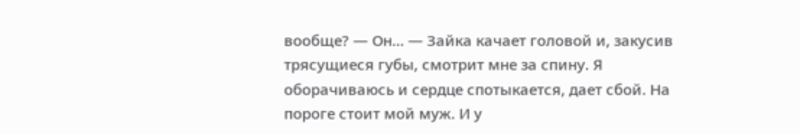вообще? — Он… — Зайка качает головой и, закусив трясущиеся губы, смотрит мне за спину. Я оборачиваюсь и сердце спотыкается, дает сбой. На пороге стоит мой муж. И у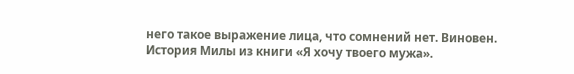него такое выражение лица, что сомнений нет. Виновен.   История Милы из книги «Я хочу твоего мужа».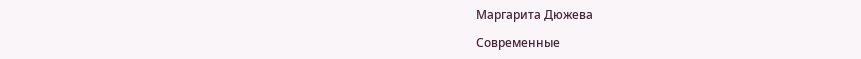Маргарита Дюжева

Современные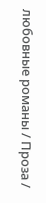любовные романы / Проза /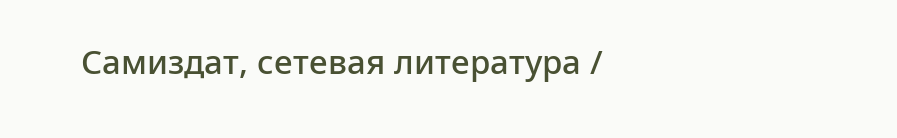Самиздат, сетевая литература /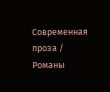Современная проза / Романы